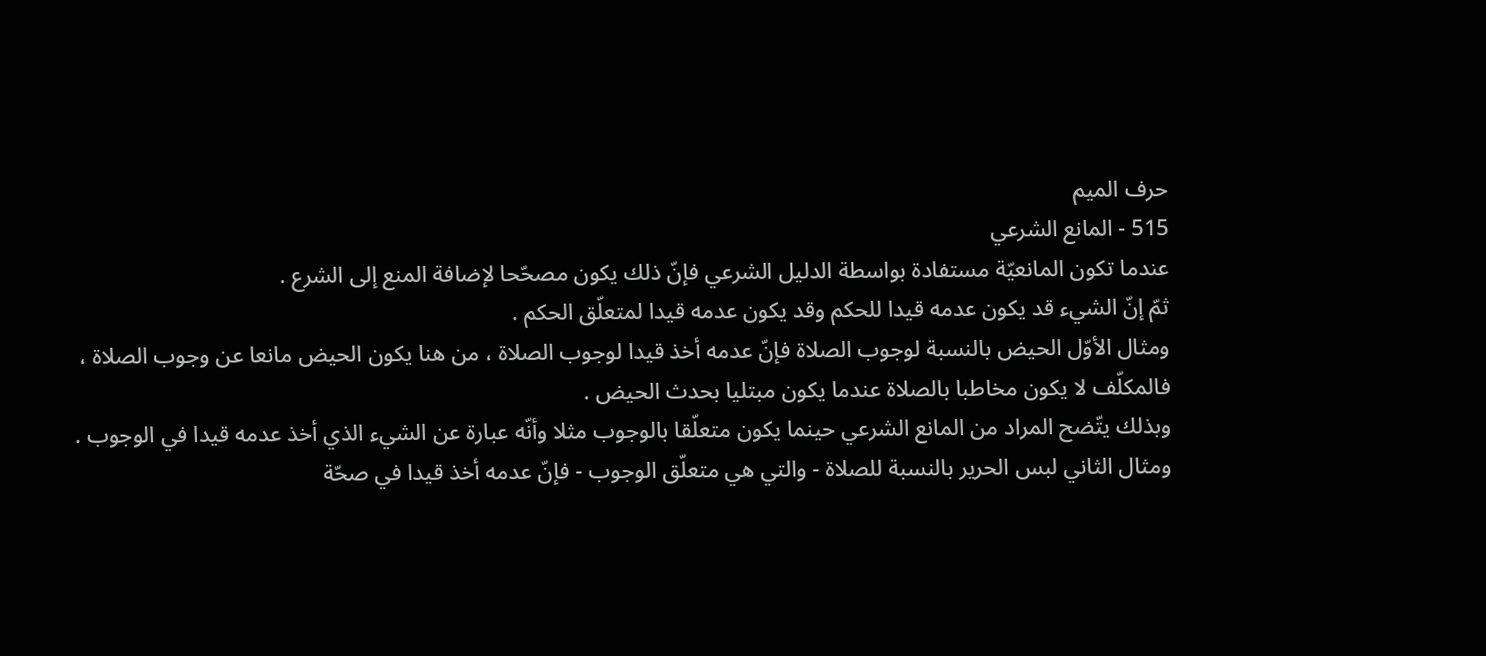حرف الميم
515 - المانع الشرعي
عندما تكون المانعيّة مستفادة بواسطة الدليل الشرعي فإنّ ذلك يكون مصحّحا لإضافة المنع إلى الشرع .
ثمّ إنّ الشيء قد يكون عدمه قيدا للحكم وقد يكون عدمه قيدا لمتعلّق الحكم .
ومثال الأوّل الحيض بالنسبة لوجوب الصلاة فإنّ عدمه أخذ قيدا لوجوب الصلاة ، من هنا يكون الحيض مانعا عن وجوب الصلاة ، فالمكلّف لا يكون مخاطبا بالصلاة عندما يكون مبتليا بحدث الحيض .
وبذلك يتّضح المراد من المانع الشرعي حينما يكون متعلّقا بالوجوب مثلا وأنّه عبارة عن الشيء الذي أخذ عدمه قيدا في الوجوب .
ومثال الثاني لبس الحرير بالنسبة للصلاة - والتي هي متعلّق الوجوب - فإنّ عدمه أخذ قيدا في صحّة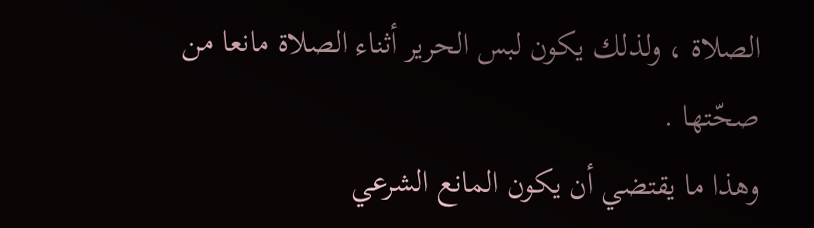الصلاة ، ولذلك يكون لبس الحرير أثناء الصلاة مانعا من صحّتها .
وهذا ما يقتضي أن يكون المانع الشرعي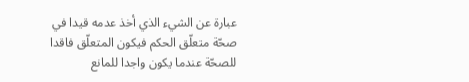عبارة عن الشيء الذي أخذ عدمه قيدا في صحّة متعلّق الحكم فيكون المتعلّق فاقدا للصحّة عندما يكون واجدا للمانع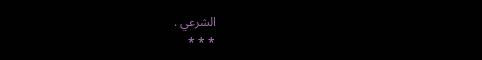الشرعي .
* * *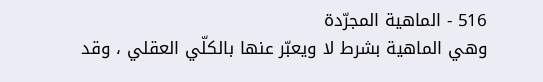516 - الماهية المجرّدة
وهي الماهية بشرط لا ويعبّر عنها بالكلّي العقلي ، وقد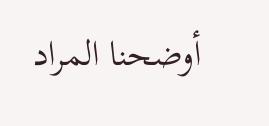أوضحنا المراد